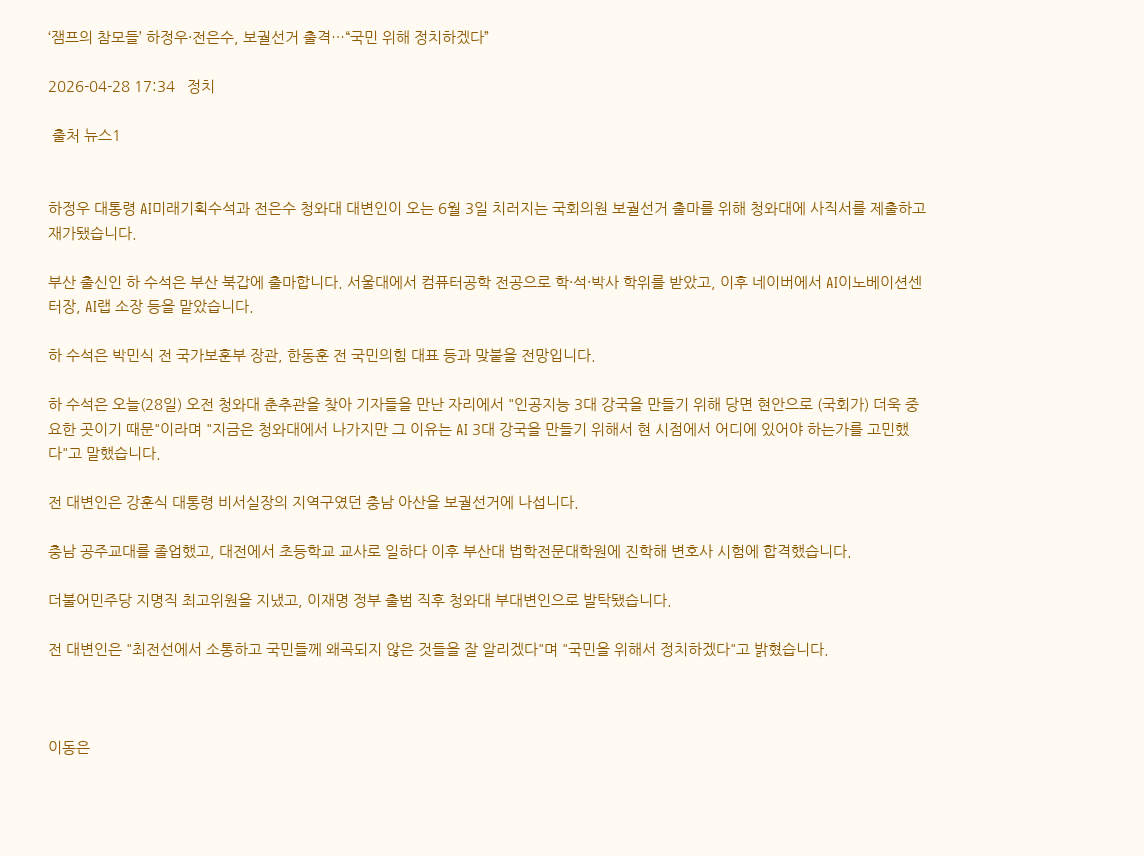‘잼프의 참모들’ 하정우·전은수, 보궐선거 출격…“국민 위해 정치하겠다”

2026-04-28 17:34   정치

 출처 뉴스1


하정우 대통령 AI미래기획수석과 전은수 청와대 대변인이 오는 6월 3일 치러지는 국회의원 보궐선거 출마를 위해 청와대에 사직서를 제출하고 재가됐습니다.

부산 출신인 하 수석은 부산 북갑에 출마합니다. 서울대에서 컴퓨터공학 전공으로 학·석·박사 학위를 받았고, 이후 네이버에서 AI이노베이션센터장, AI랩 소장 등을 맡았습니다.

하 수석은 박민식 전 국가보훈부 장관, 한동훈 전 국민의힘 대표 등과 맞붙을 전망입니다.

하 수석은 오늘(28일) 오전 청와대 춘추관을 찾아 기자들을 만난 자리에서 "인공지능 3대 강국을 만들기 위해 당면 현안으로 (국회가) 더욱 중요한 곳이기 때문"이라며 "지금은 청와대에서 나가지만 그 이유는 AI 3대 강국을 만들기 위해서 현 시점에서 어디에 있어야 하는가를 고민했다"고 말했습니다.

전 대변인은 강훈식 대통령 비서실장의 지역구였던 충남 아산을 보궐선거에 나섭니다.

충남 공주교대를 졸업했고, 대전에서 초등학교 교사로 일하다 이후 부산대 법학전문대학원에 진학해 변호사 시험에 합격했습니다.

더불어민주당 지명직 최고위원을 지냈고, 이재명 정부 출범 직후 청와대 부대변인으로 발탁됐습니다.

전 대변인은 "최전선에서 소통하고 국민들께 왜곡되지 않은 것들을 잘 알리겠다"며 "국민을 위해서 정치하겠다"고 밝혔습니다.



이동은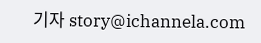기자 story@ichannela.com